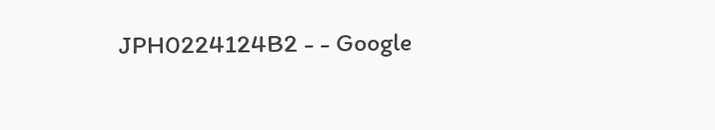JPH0224124B2 - - Google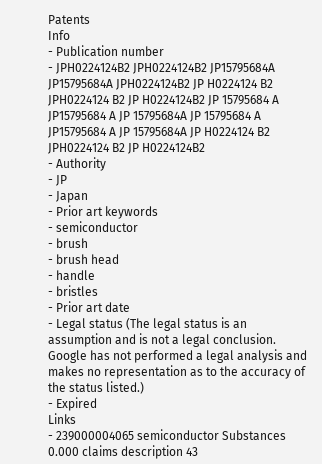Patents
Info
- Publication number
- JPH0224124B2 JPH0224124B2 JP15795684A JP15795684A JPH0224124B2 JP H0224124 B2 JPH0224124 B2 JP H0224124B2 JP 15795684 A JP15795684 A JP 15795684A JP 15795684 A JP15795684 A JP 15795684A JP H0224124 B2 JPH0224124 B2 JP H0224124B2
- Authority
- JP
- Japan
- Prior art keywords
- semiconductor
- brush
- brush head
- handle
- bristles
- Prior art date
- Legal status (The legal status is an assumption and is not a legal conclusion. Google has not performed a legal analysis and makes no representation as to the accuracy of the status listed.)
- Expired
Links
- 239000004065 semiconductor Substances 0.000 claims description 43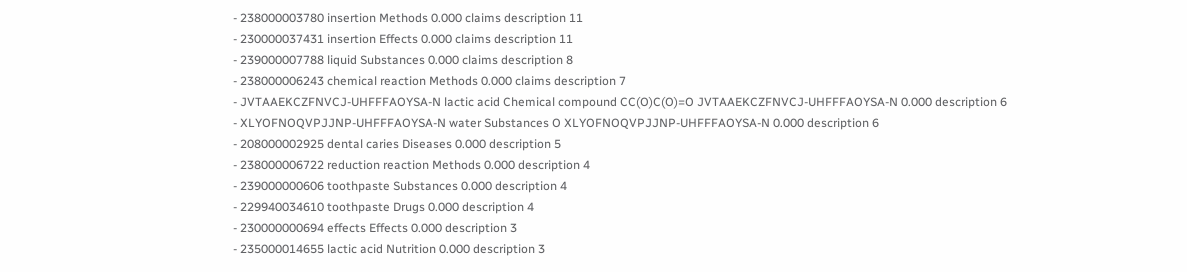- 238000003780 insertion Methods 0.000 claims description 11
- 230000037431 insertion Effects 0.000 claims description 11
- 239000007788 liquid Substances 0.000 claims description 8
- 238000006243 chemical reaction Methods 0.000 claims description 7
- JVTAAEKCZFNVCJ-UHFFFAOYSA-N lactic acid Chemical compound CC(O)C(O)=O JVTAAEKCZFNVCJ-UHFFFAOYSA-N 0.000 description 6
- XLYOFNOQVPJJNP-UHFFFAOYSA-N water Substances O XLYOFNOQVPJJNP-UHFFFAOYSA-N 0.000 description 6
- 208000002925 dental caries Diseases 0.000 description 5
- 238000006722 reduction reaction Methods 0.000 description 4
- 239000000606 toothpaste Substances 0.000 description 4
- 229940034610 toothpaste Drugs 0.000 description 4
- 230000000694 effects Effects 0.000 description 3
- 235000014655 lactic acid Nutrition 0.000 description 3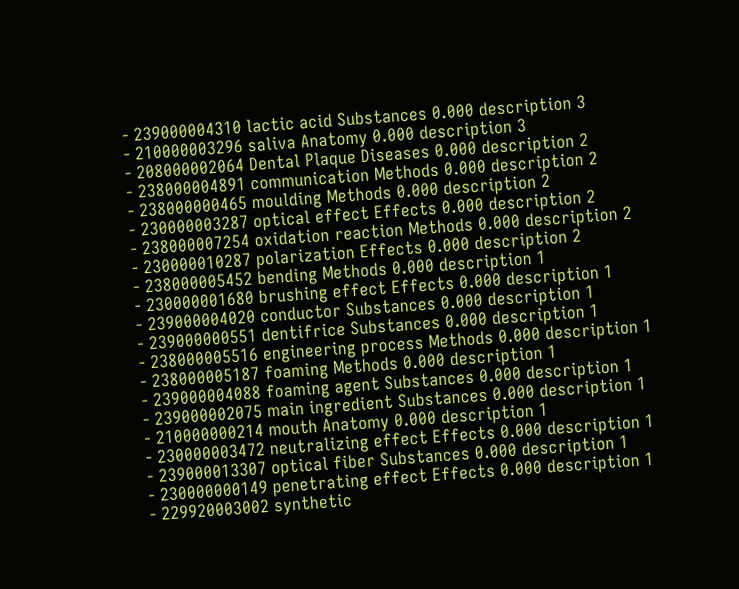- 239000004310 lactic acid Substances 0.000 description 3
- 210000003296 saliva Anatomy 0.000 description 3
- 208000002064 Dental Plaque Diseases 0.000 description 2
- 238000004891 communication Methods 0.000 description 2
- 238000000465 moulding Methods 0.000 description 2
- 230000003287 optical effect Effects 0.000 description 2
- 238000007254 oxidation reaction Methods 0.000 description 2
- 230000010287 polarization Effects 0.000 description 2
- 238000005452 bending Methods 0.000 description 1
- 230000001680 brushing effect Effects 0.000 description 1
- 239000004020 conductor Substances 0.000 description 1
- 239000000551 dentifrice Substances 0.000 description 1
- 238000005516 engineering process Methods 0.000 description 1
- 238000005187 foaming Methods 0.000 description 1
- 239000004088 foaming agent Substances 0.000 description 1
- 239000002075 main ingredient Substances 0.000 description 1
- 210000000214 mouth Anatomy 0.000 description 1
- 230000003472 neutralizing effect Effects 0.000 description 1
- 239000013307 optical fiber Substances 0.000 description 1
- 230000000149 penetrating effect Effects 0.000 description 1
- 229920003002 synthetic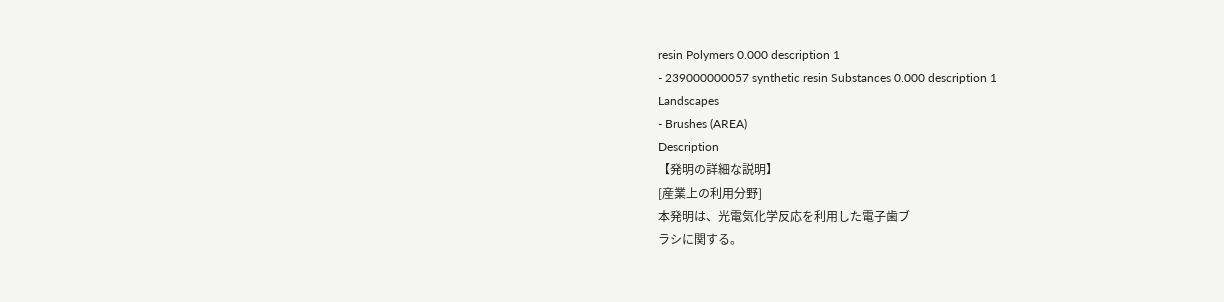resin Polymers 0.000 description 1
- 239000000057 synthetic resin Substances 0.000 description 1
Landscapes
- Brushes (AREA)
Description
【発明の詳細な説明】
[産業上の利用分野]
本発明は、光電気化学反応を利用した電子歯ブ
ラシに関する。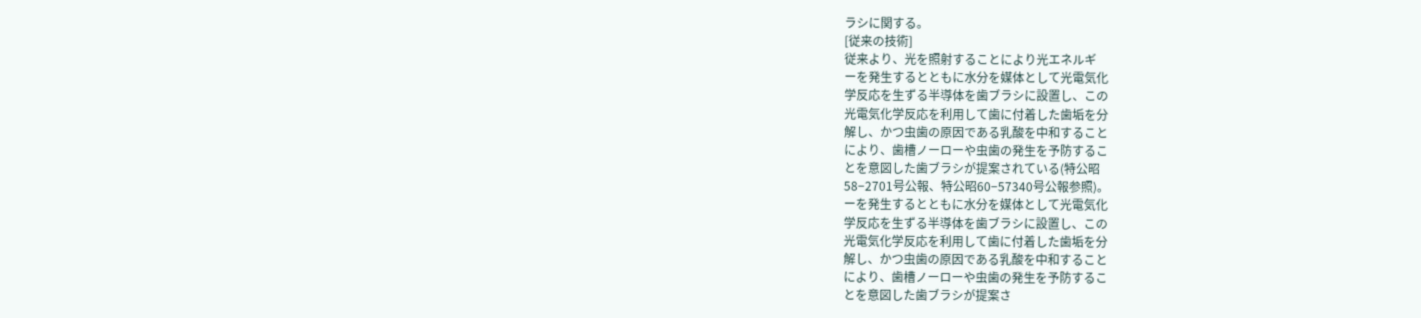ラシに関する。
[従来の技術]
従来より、光を照射することにより光エネルギ
ーを発生するとともに水分を媒体として光電気化
学反応を生ずる半導体を歯ブラシに設置し、この
光電気化学反応を利用して歯に付着した歯垢を分
解し、かつ虫歯の原因である乳酸を中和すること
により、歯槽ノーローや虫歯の発生を予防するこ
とを意図した歯ブラシが提案されている(特公昭
58−2701号公報、特公昭60−57340号公報参照)。
ーを発生するとともに水分を媒体として光電気化
学反応を生ずる半導体を歯ブラシに設置し、この
光電気化学反応を利用して歯に付着した歯垢を分
解し、かつ虫歯の原因である乳酸を中和すること
により、歯槽ノーローや虫歯の発生を予防するこ
とを意図した歯ブラシが提案さ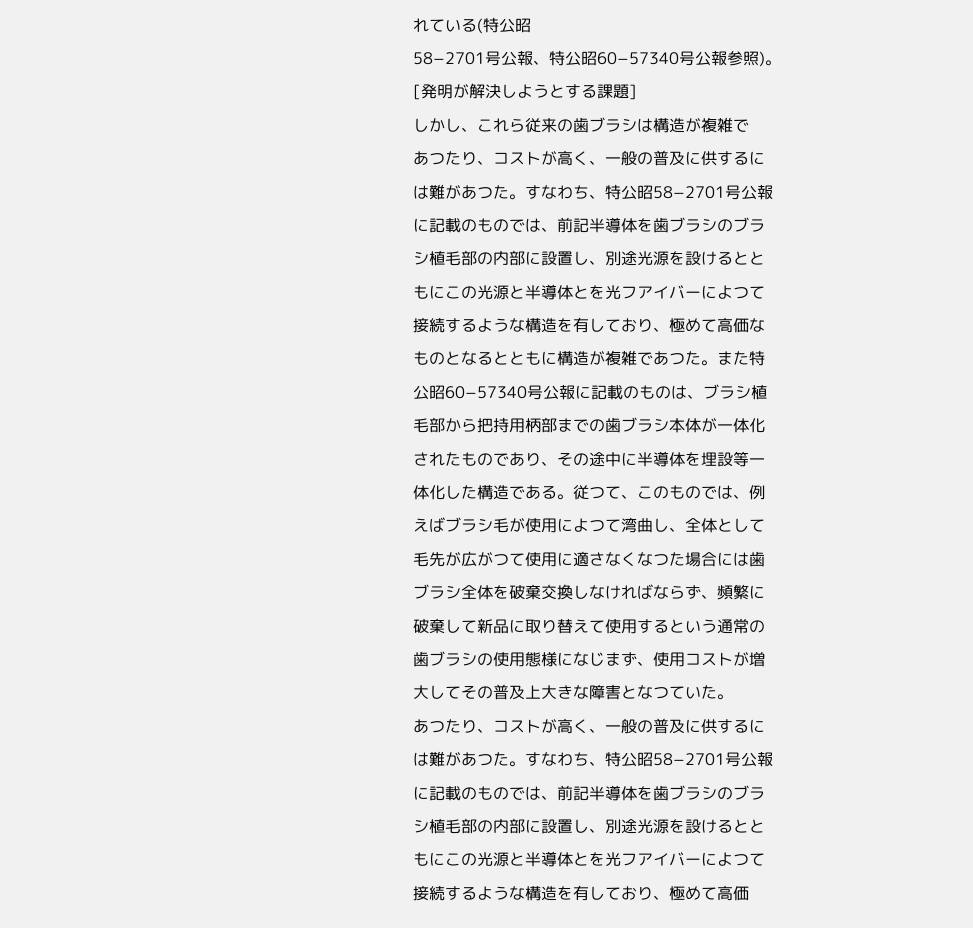れている(特公昭
58−2701号公報、特公昭60−57340号公報参照)。
[発明が解決しようとする課題]
しかし、これら従来の歯ブラシは構造が複雑で
あつたり、コストが高く、一般の普及に供するに
は難があつた。すなわち、特公昭58−2701号公報
に記載のものでは、前記半導体を歯ブラシのブラ
シ植毛部の内部に設置し、別途光源を設けるとと
もにこの光源と半導体とを光フアイバーによつて
接続するような構造を有しており、極めて高価な
ものとなるとともに構造が複雑であつた。また特
公昭60−57340号公報に記載のものは、ブラシ植
毛部から把持用柄部までの歯ブラシ本体が一体化
されたものであり、その途中に半導体を埋設等一
体化した構造である。従つて、このものでは、例
えばブラシ毛が使用によつて湾曲し、全体として
毛先が広がつて使用に適さなくなつた場合には歯
ブラシ全体を破棄交換しなければならず、頻繁に
破棄して新品に取り替えて使用するという通常の
歯ブラシの使用態様になじまず、使用コストが増
大してその普及上大きな障害となつていた。
あつたり、コストが高く、一般の普及に供するに
は難があつた。すなわち、特公昭58−2701号公報
に記載のものでは、前記半導体を歯ブラシのブラ
シ植毛部の内部に設置し、別途光源を設けるとと
もにこの光源と半導体とを光フアイバーによつて
接続するような構造を有しており、極めて高価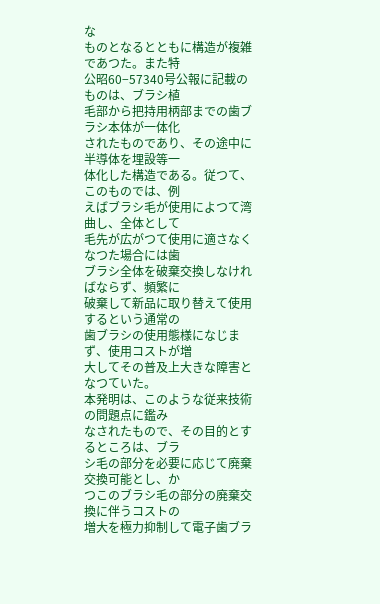な
ものとなるとともに構造が複雑であつた。また特
公昭60−57340号公報に記載のものは、ブラシ植
毛部から把持用柄部までの歯ブラシ本体が一体化
されたものであり、その途中に半導体を埋設等一
体化した構造である。従つて、このものでは、例
えばブラシ毛が使用によつて湾曲し、全体として
毛先が広がつて使用に適さなくなつた場合には歯
ブラシ全体を破棄交換しなければならず、頻繁に
破棄して新品に取り替えて使用するという通常の
歯ブラシの使用態様になじまず、使用コストが増
大してその普及上大きな障害となつていた。
本発明は、このような従来技術の問題点に鑑み
なされたもので、その目的とするところは、ブラ
シ毛の部分を必要に応じて廃棄交換可能とし、か
つこのブラシ毛の部分の廃棄交換に伴うコストの
増大を極力抑制して電子歯ブラ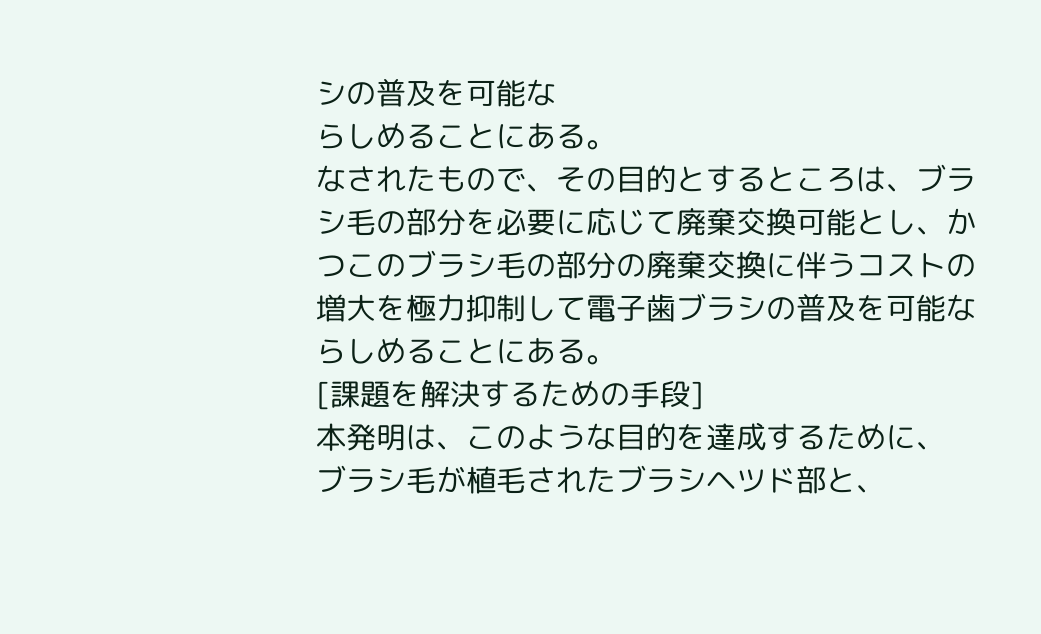シの普及を可能な
らしめることにある。
なされたもので、その目的とするところは、ブラ
シ毛の部分を必要に応じて廃棄交換可能とし、か
つこのブラシ毛の部分の廃棄交換に伴うコストの
増大を極力抑制して電子歯ブラシの普及を可能な
らしめることにある。
[課題を解決するための手段]
本発明は、このような目的を達成するために、
ブラシ毛が植毛されたブラシヘツド部と、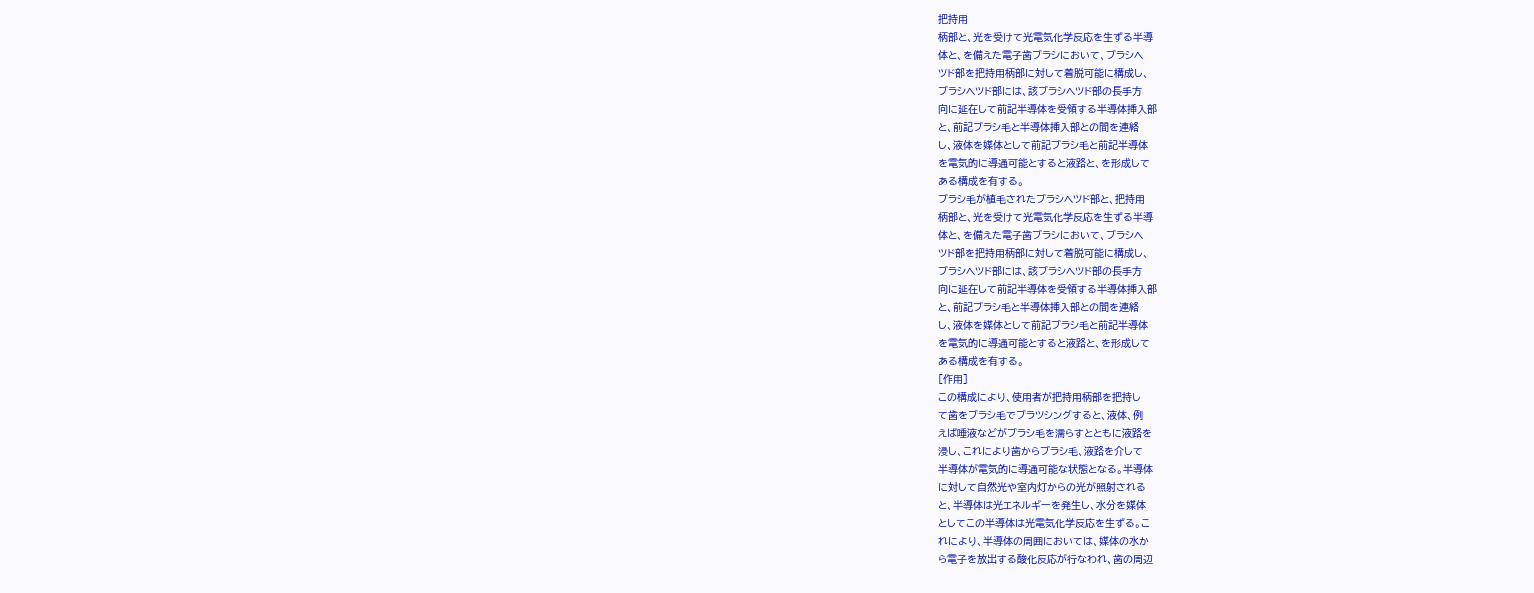把持用
柄部と、光を受けて光電気化学反応を生ずる半導
体と、を備えた電子歯ブラシにおいて、ブラシヘ
ツド部を把持用柄部に対して着脱可能に構成し、
ブラシヘツド部には、該ブラシヘツド部の長手方
向に延在して前記半導体を受領する半導体挿入部
と、前記ブラシ毛と半導体挿入部との間を連絡
し、液体を媒体として前記ブラシ毛と前記半導体
を電気的に導通可能とすると液路と、を形成して
ある構成を有する。
ブラシ毛が植毛されたブラシヘツド部と、把持用
柄部と、光を受けて光電気化学反応を生ずる半導
体と、を備えた電子歯ブラシにおいて、ブラシヘ
ツド部を把持用柄部に対して着脱可能に構成し、
ブラシヘツド部には、該ブラシヘツド部の長手方
向に延在して前記半導体を受領する半導体挿入部
と、前記ブラシ毛と半導体挿入部との間を連絡
し、液体を媒体として前記ブラシ毛と前記半導体
を電気的に導通可能とすると液路と、を形成して
ある構成を有する。
[作用]
この構成により、使用者が把持用柄部を把持し
て歯をブラシ毛でブラツシングすると、液体、例
えば唾液などがブラシ毛を濡らすとともに液路を
浸し、これにより歯からブラシ毛、液路を介して
半導体が電気的に導通可能な状態となる。半導体
に対して自然光や室内灯からの光が照射される
と、半導体は光エネルギーを発生し、水分を媒体
としてこの半導体は光電気化学反応を生ずる。こ
れにより、半導体の周囲においては、媒体の水か
ら電子を放出する酸化反応が行なわれ、歯の周辺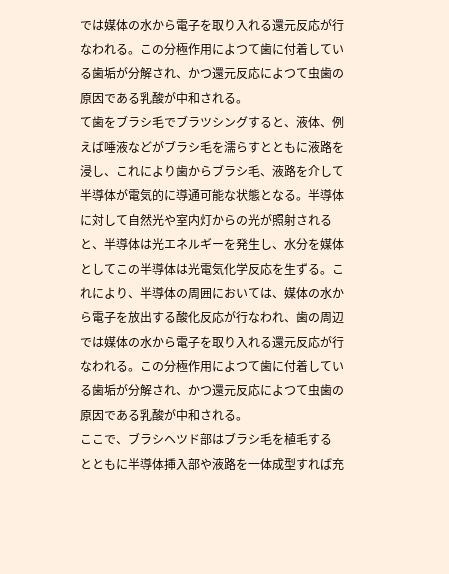では媒体の水から電子を取り入れる還元反応が行
なわれる。この分極作用によつて歯に付着してい
る歯垢が分解され、かつ還元反応によつて虫歯の
原因である乳酸が中和される。
て歯をブラシ毛でブラツシングすると、液体、例
えば唾液などがブラシ毛を濡らすとともに液路を
浸し、これにより歯からブラシ毛、液路を介して
半導体が電気的に導通可能な状態となる。半導体
に対して自然光や室内灯からの光が照射される
と、半導体は光エネルギーを発生し、水分を媒体
としてこの半導体は光電気化学反応を生ずる。こ
れにより、半導体の周囲においては、媒体の水か
ら電子を放出する酸化反応が行なわれ、歯の周辺
では媒体の水から電子を取り入れる還元反応が行
なわれる。この分極作用によつて歯に付着してい
る歯垢が分解され、かつ還元反応によつて虫歯の
原因である乳酸が中和される。
ここで、ブラシヘツド部はブラシ毛を植毛する
とともに半導体挿入部や液路を一体成型すれば充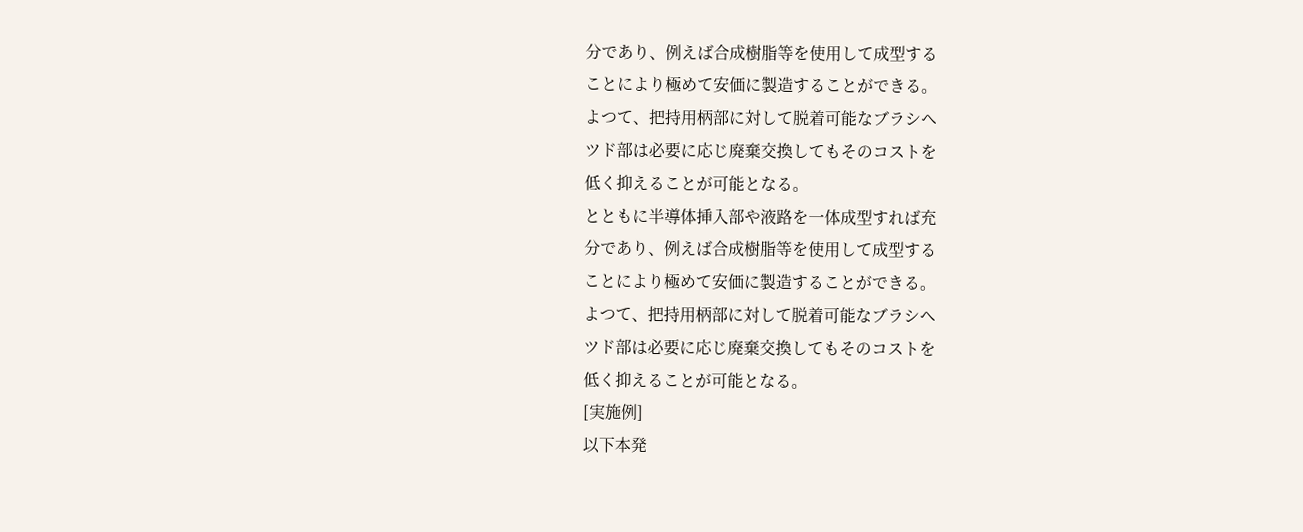分であり、例えば合成樹脂等を使用して成型する
ことにより極めて安価に製造することができる。
よつて、把持用柄部に対して脱着可能なブラシヘ
ツド部は必要に応じ廃棄交換してもそのコストを
低く抑えることが可能となる。
とともに半導体挿入部や液路を一体成型すれば充
分であり、例えば合成樹脂等を使用して成型する
ことにより極めて安価に製造することができる。
よつて、把持用柄部に対して脱着可能なブラシヘ
ツド部は必要に応じ廃棄交換してもそのコストを
低く抑えることが可能となる。
[実施例]
以下本発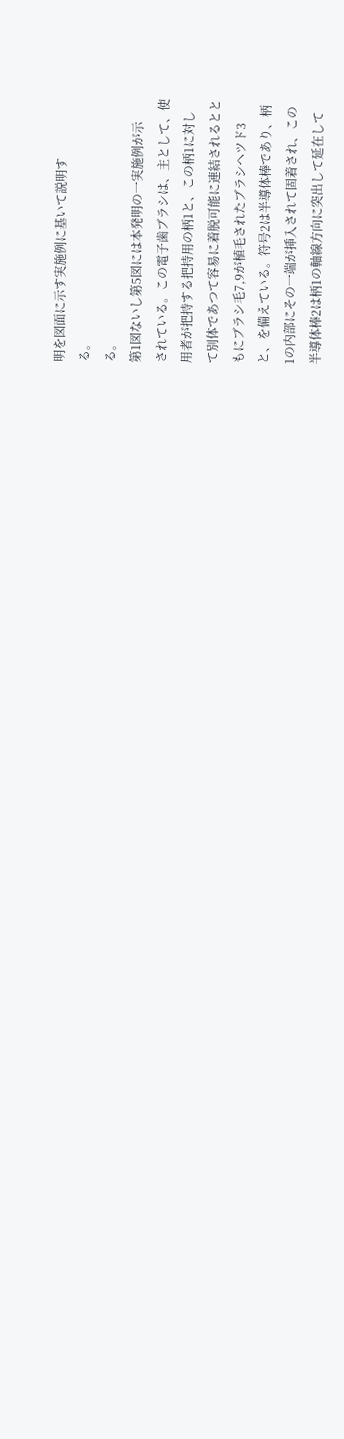明を図面に示す実施例に基いて説明す
る。
る。
第1図ないし第5図には本発明の一実施例が示
されている。この電子歯ブラシは、主として、使
用者が把持する把持用の柄1と、この柄1に対し
て別体であつて容易に着脱可能に連結されるとと
もにブラシ毛7,9が植毛されたブラシヘツド3
と、を備えている。符号2は半導体棒であり、柄
1の内部にその一端が挿入されて固着され、この
半導体棒2は柄1の軸線方向に突出して延在して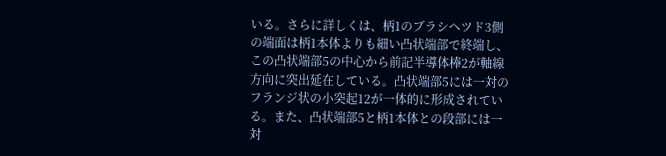いる。さらに詳しくは、柄1のブラシヘツド3側
の端面は柄1本体よりも細い凸状端部で終端し、
この凸状端部5の中心から前記半導体棒2が軸線
方向に突出延在している。凸状端部5には一対の
フランジ状の小突起12が一体的に形成されてい
る。また、凸状端部5と柄1本体との段部には一
対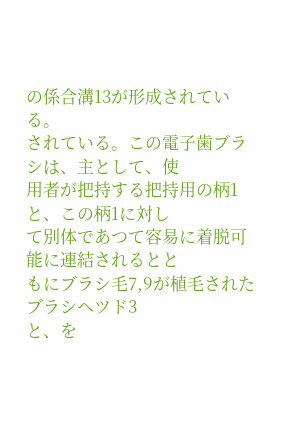の係合溝13が形成されている。
されている。この電子歯ブラシは、主として、使
用者が把持する把持用の柄1と、この柄1に対し
て別体であつて容易に着脱可能に連結されるとと
もにブラシ毛7,9が植毛されたブラシヘツド3
と、を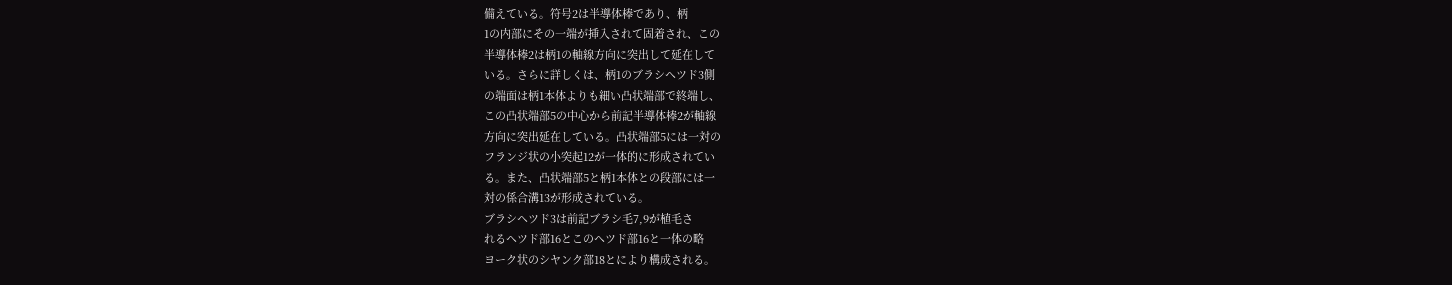備えている。符号2は半導体棒であり、柄
1の内部にその一端が挿入されて固着され、この
半導体棒2は柄1の軸線方向に突出して延在して
いる。さらに詳しくは、柄1のブラシヘツド3側
の端面は柄1本体よりも細い凸状端部で終端し、
この凸状端部5の中心から前記半導体棒2が軸線
方向に突出延在している。凸状端部5には一対の
フランジ状の小突起12が一体的に形成されてい
る。また、凸状端部5と柄1本体との段部には一
対の係合溝13が形成されている。
ブラシヘツド3は前記ブラシ毛7,9が植毛さ
れるヘツド部16とこのヘツド部16と一体の略
ヨーク状のシヤンク部18とにより構成される。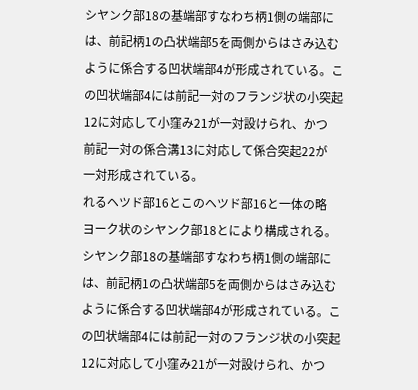シヤンク部18の基端部すなわち柄1側の端部に
は、前記柄1の凸状端部5を両側からはさみ込む
ように係合する凹状端部4が形成されている。こ
の凹状端部4には前記一対のフランジ状の小突起
12に対応して小窪み21が一対設けられ、かつ
前記一対の係合溝13に対応して係合突起22が
一対形成されている。
れるヘツド部16とこのヘツド部16と一体の略
ヨーク状のシヤンク部18とにより構成される。
シヤンク部18の基端部すなわち柄1側の端部に
は、前記柄1の凸状端部5を両側からはさみ込む
ように係合する凹状端部4が形成されている。こ
の凹状端部4には前記一対のフランジ状の小突起
12に対応して小窪み21が一対設けられ、かつ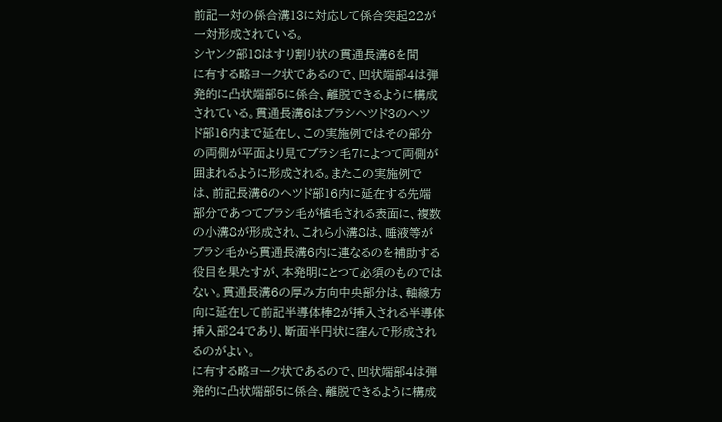前記一対の係合溝13に対応して係合突起22が
一対形成されている。
シヤンク部18はすり割り状の貫通長溝6を間
に有する略ヨーク状であるので、凹状端部4は弾
発的に凸状端部5に係合、離脱できるように構成
されている。貫通長溝6はブラシヘツド3のヘツ
ド部16内まで延在し、この実施例ではその部分
の両側が平面より見てブラシ毛7によつて両側が
囲まれるように形成される。またこの実施例で
は、前記長溝6のヘツド部16内に延在する先端
部分であつてブラシ毛が植毛される表面に、複数
の小溝8が形成され、これら小溝8は、唾液等が
ブラシ毛から貫通長溝6内に連なるのを補助する
役目を果たすが、本発明にとつて必須のものでは
ない。貫通長溝6の厚み方向中央部分は、軸線方
向に延在して前記半導体棒2が挿入される半導体
挿入部24であり、断面半円状に窪んで形成され
るのがよい。
に有する略ヨーク状であるので、凹状端部4は弾
発的に凸状端部5に係合、離脱できるように構成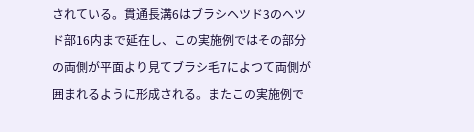されている。貫通長溝6はブラシヘツド3のヘツ
ド部16内まで延在し、この実施例ではその部分
の両側が平面より見てブラシ毛7によつて両側が
囲まれるように形成される。またこの実施例で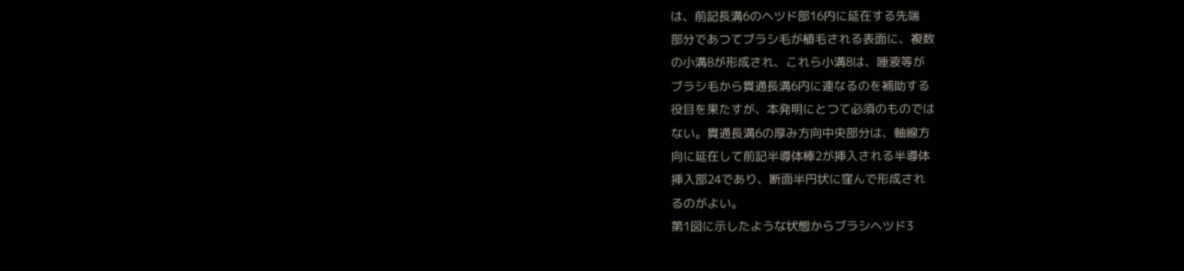は、前記長溝6のヘツド部16内に延在する先端
部分であつてブラシ毛が植毛される表面に、複数
の小溝8が形成され、これら小溝8は、唾液等が
ブラシ毛から貫通長溝6内に連なるのを補助する
役目を果たすが、本発明にとつて必須のものでは
ない。貫通長溝6の厚み方向中央部分は、軸線方
向に延在して前記半導体棒2が挿入される半導体
挿入部24であり、断面半円状に窪んで形成され
るのがよい。
第1図に示したような状態からブラシヘツド3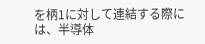を柄1に対して連結する際には、半導体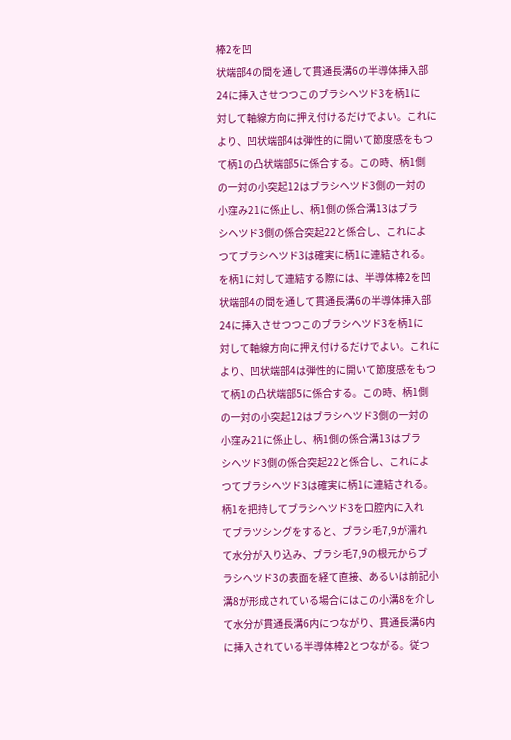棒2を凹
状端部4の間を通して貫通長溝6の半導体挿入部
24に挿入させつつこのブラシヘツド3を柄1に
対して軸線方向に押え付けるだけでよい。これに
より、凹状端部4は弾性的に開いて節度感をもつ
て柄1の凸状端部5に係合する。この時、柄1側
の一対の小突起12はブラシヘツド3側の一対の
小窪み21に係止し、柄1側の係合溝13はブラ
シヘツド3側の係合突起22と係合し、これによ
つてブラシヘツド3は確実に柄1に連結される。
を柄1に対して連結する際には、半導体棒2を凹
状端部4の間を通して貫通長溝6の半導体挿入部
24に挿入させつつこのブラシヘツド3を柄1に
対して軸線方向に押え付けるだけでよい。これに
より、凹状端部4は弾性的に開いて節度感をもつ
て柄1の凸状端部5に係合する。この時、柄1側
の一対の小突起12はブラシヘツド3側の一対の
小窪み21に係止し、柄1側の係合溝13はブラ
シヘツド3側の係合突起22と係合し、これによ
つてブラシヘツド3は確実に柄1に連結される。
柄1を把持してブラシヘツド3を口腔内に入れ
てブラツシングをすると、ブラシ毛7,9が濡れ
て水分が入り込み、ブラシ毛7,9の根元からブ
ラシヘツド3の表面を経て直接、あるいは前記小
溝8が形成されている場合にはこの小溝8を介し
て水分が貫通長溝6内につながり、貫通長溝6内
に挿入されている半導体棒2とつながる。従つ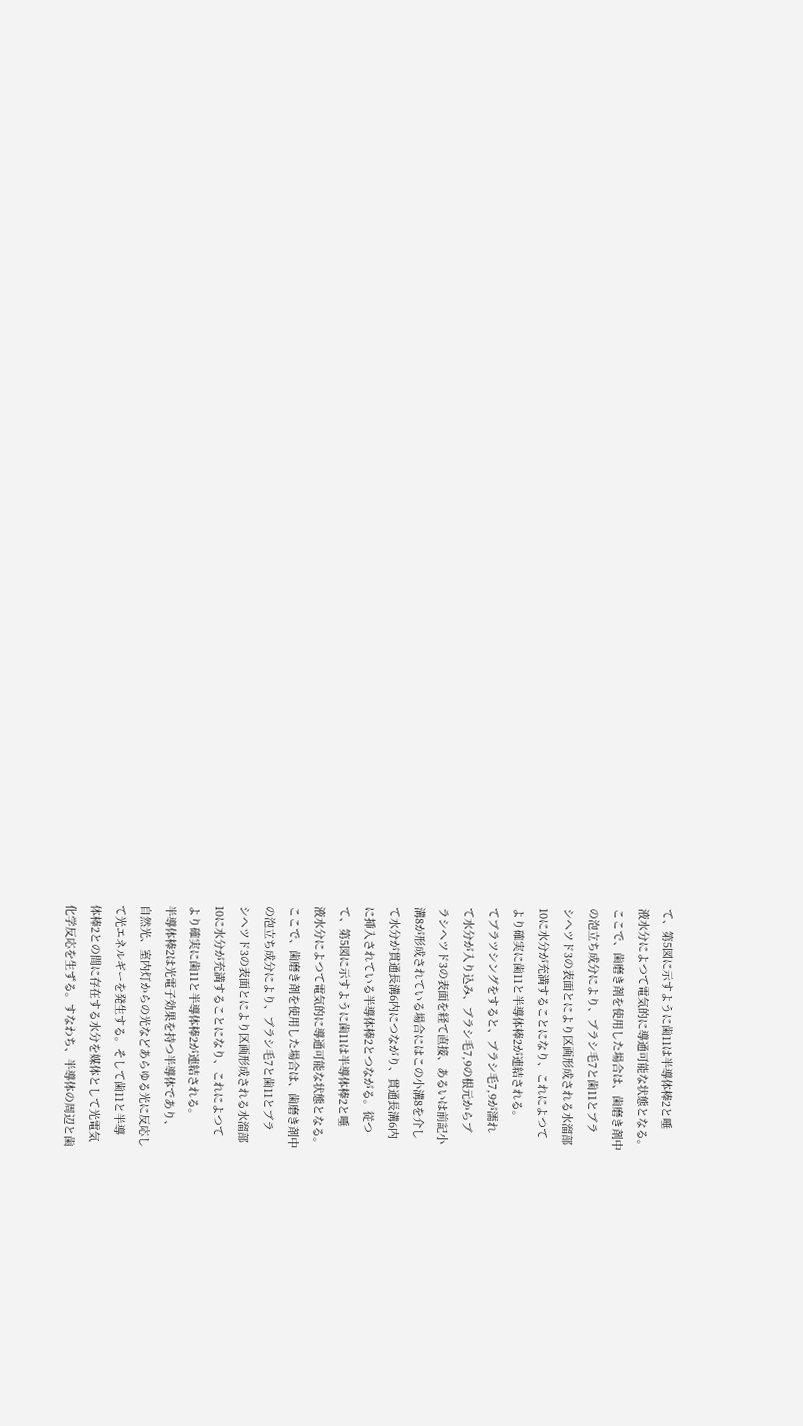て、第5図に示すように歯11は半導体棒2と唾
液水分によつて電気的に導通可能な状態となる。
ここで、歯磨き剤を使用した場合は、歯磨き剤中
の泡立ち成分により、ブラシ毛7と歯11とブラ
シヘツド3の表面とにより区画形成される水溜部
10に水分が充満することになり、これによつて
より確実に歯11と半導体棒2が連結される。
てブラツシングをすると、ブラシ毛7,9が濡れ
て水分が入り込み、ブラシ毛7,9の根元からブ
ラシヘツド3の表面を経て直接、あるいは前記小
溝8が形成されている場合にはこの小溝8を介し
て水分が貫通長溝6内につながり、貫通長溝6内
に挿入されている半導体棒2とつながる。従つ
て、第5図に示すように歯11は半導体棒2と唾
液水分によつて電気的に導通可能な状態となる。
ここで、歯磨き剤を使用した場合は、歯磨き剤中
の泡立ち成分により、ブラシ毛7と歯11とブラ
シヘツド3の表面とにより区画形成される水溜部
10に水分が充満することになり、これによつて
より確実に歯11と半導体棒2が連結される。
半導体棒2は光電子効果を持つ半導体であり、
自然光、室内灯からの光などあらゆる光に反応し
て光エネルギーを発生する。そして歯11と半導
体棒2との間に存在する水分を媒体として光電気
化学反応を生ずる。すなわち、半導体の周辺と歯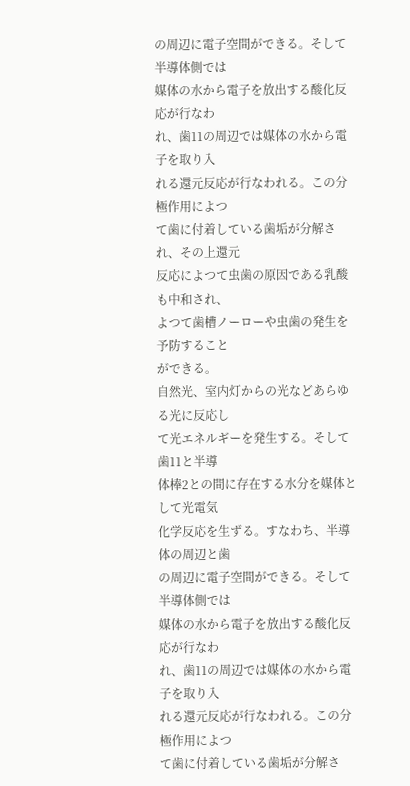の周辺に電子空間ができる。そして半導体側では
媒体の水から電子を放出する酸化反応が行なわ
れ、歯11の周辺では媒体の水から電子を取り入
れる還元反応が行なわれる。この分極作用によつ
て歯に付着している歯垢が分解され、その上還元
反応によつて虫歯の原因である乳酸も中和され、
よつて歯槽ノーローや虫歯の発生を予防すること
ができる。
自然光、室内灯からの光などあらゆる光に反応し
て光エネルギーを発生する。そして歯11と半導
体棒2との間に存在する水分を媒体として光電気
化学反応を生ずる。すなわち、半導体の周辺と歯
の周辺に電子空間ができる。そして半導体側では
媒体の水から電子を放出する酸化反応が行なわ
れ、歯11の周辺では媒体の水から電子を取り入
れる還元反応が行なわれる。この分極作用によつ
て歯に付着している歯垢が分解さ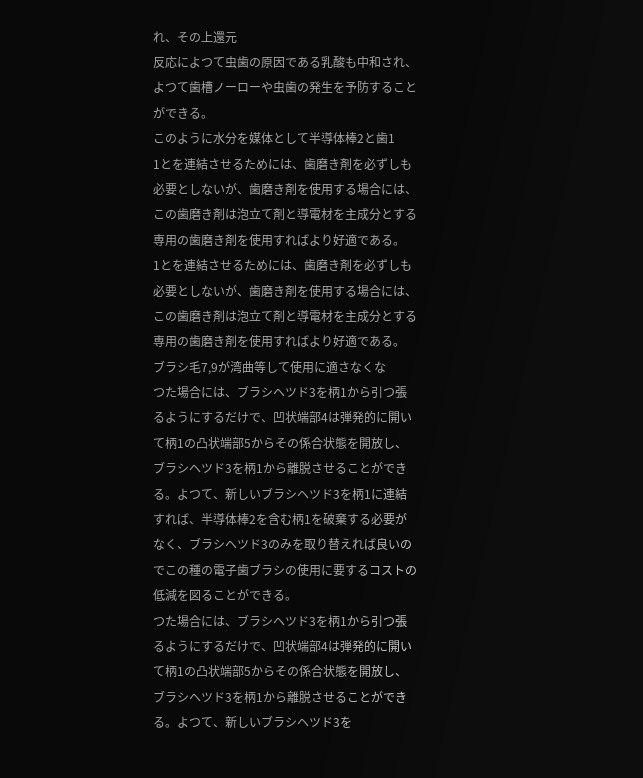れ、その上還元
反応によつて虫歯の原因である乳酸も中和され、
よつて歯槽ノーローや虫歯の発生を予防すること
ができる。
このように水分を媒体として半導体棒2と歯1
1とを連結させるためには、歯磨き剤を必ずしも
必要としないが、歯磨き剤を使用する場合には、
この歯磨き剤は泡立て剤と導電材を主成分とする
専用の歯磨き剤を使用すればより好適である。
1とを連結させるためには、歯磨き剤を必ずしも
必要としないが、歯磨き剤を使用する場合には、
この歯磨き剤は泡立て剤と導電材を主成分とする
専用の歯磨き剤を使用すればより好適である。
ブラシ毛7,9が湾曲等して使用に適さなくな
つた場合には、ブラシヘツド3を柄1から引つ張
るようにするだけで、凹状端部4は弾発的に開い
て柄1の凸状端部5からその係合状態を開放し、
ブラシヘツド3を柄1から離脱させることができ
る。よつて、新しいブラシヘツド3を柄1に連結
すれば、半導体棒2を含む柄1を破棄する必要が
なく、ブラシヘツド3のみを取り替えれば良いの
でこの種の電子歯ブラシの使用に要するコストの
低減を図ることができる。
つた場合には、ブラシヘツド3を柄1から引つ張
るようにするだけで、凹状端部4は弾発的に開い
て柄1の凸状端部5からその係合状態を開放し、
ブラシヘツド3を柄1から離脱させることができ
る。よつて、新しいブラシヘツド3を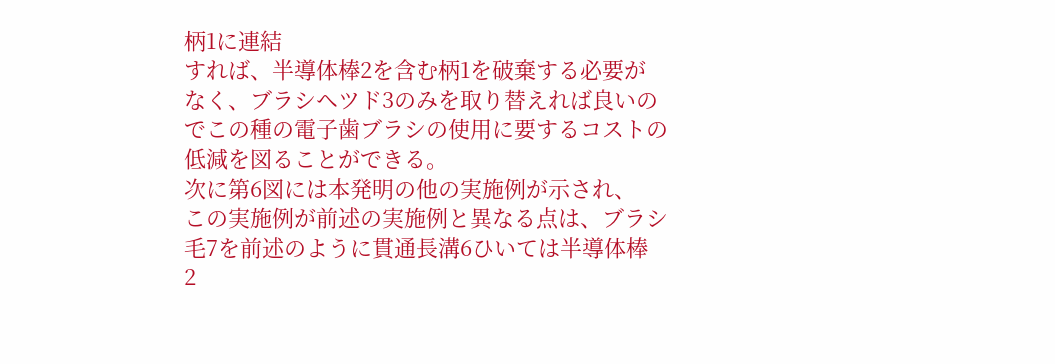柄1に連結
すれば、半導体棒2を含む柄1を破棄する必要が
なく、ブラシヘツド3のみを取り替えれば良いの
でこの種の電子歯ブラシの使用に要するコストの
低減を図ることができる。
次に第6図には本発明の他の実施例が示され、
この実施例が前述の実施例と異なる点は、ブラシ
毛7を前述のように貫通長溝6ひいては半導体棒
2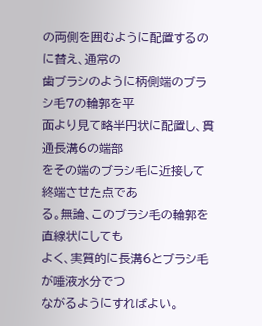の両側を囲むように配置するのに替え、通常の
歯ブラシのように柄側端のブラシ毛7の輪郭を平
面より見て略半円状に配置し、貫通長溝6の端部
をその端のブラシ毛に近接して終端させた点であ
る。無論、このブラシ毛の輪郭を直線状にしても
よく、実質的に長溝6とブラシ毛が唾液水分でつ
ながるようにすればよい。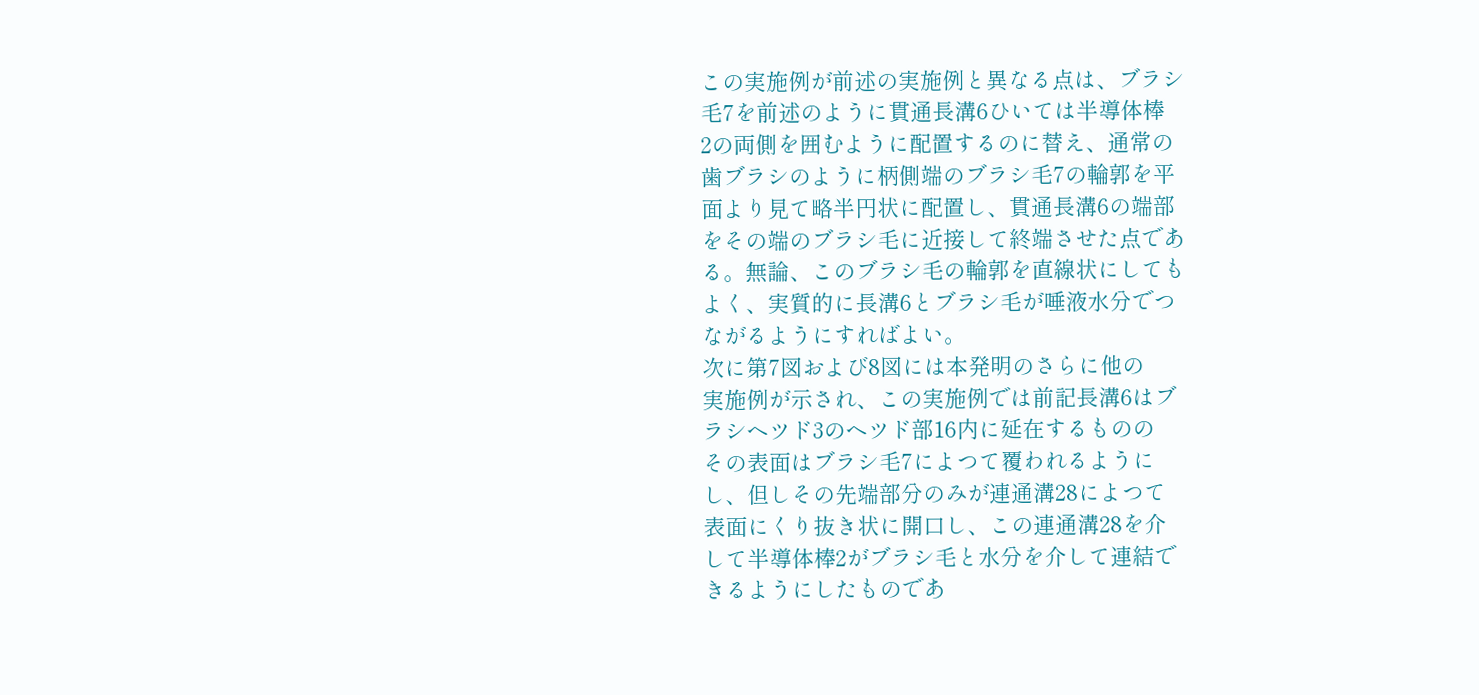この実施例が前述の実施例と異なる点は、ブラシ
毛7を前述のように貫通長溝6ひいては半導体棒
2の両側を囲むように配置するのに替え、通常の
歯ブラシのように柄側端のブラシ毛7の輪郭を平
面より見て略半円状に配置し、貫通長溝6の端部
をその端のブラシ毛に近接して終端させた点であ
る。無論、このブラシ毛の輪郭を直線状にしても
よく、実質的に長溝6とブラシ毛が唾液水分でつ
ながるようにすればよい。
次に第7図および8図には本発明のさらに他の
実施例が示され、この実施例では前記長溝6はブ
ラシヘツド3のヘツド部16内に延在するものの
その表面はブラシ毛7によつて覆われるように
し、但しその先端部分のみが連通溝28によつて
表面にくり抜き状に開口し、この連通溝28を介
して半導体棒2がブラシ毛と水分を介して連結で
きるようにしたものであ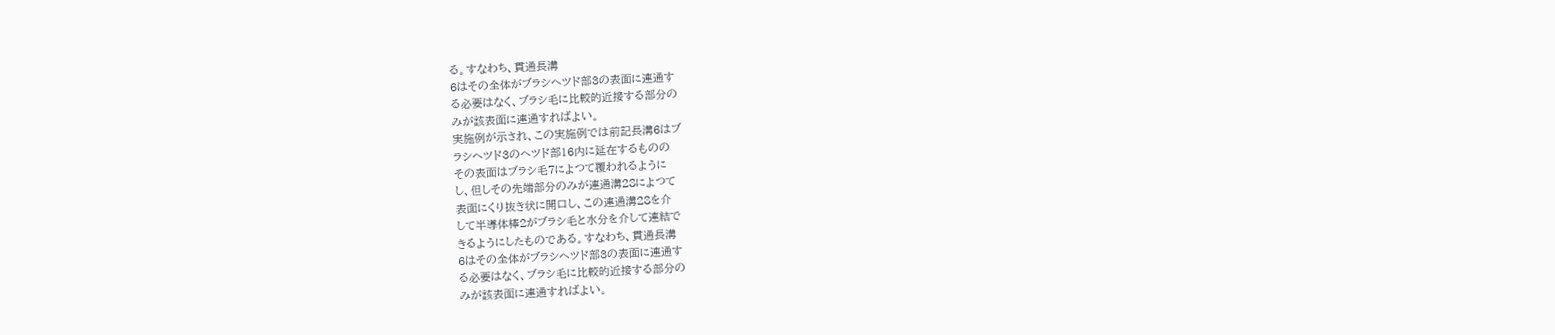る。すなわち、貫通長溝
6はその全体がブラシヘツド部3の表面に連通す
る必要はなく、ブラシ毛に比較的近接する部分の
みが該表面に連通すればよい。
実施例が示され、この実施例では前記長溝6はブ
ラシヘツド3のヘツド部16内に延在するものの
その表面はブラシ毛7によつて覆われるように
し、但しその先端部分のみが連通溝28によつて
表面にくり抜き状に開口し、この連通溝28を介
して半導体棒2がブラシ毛と水分を介して連結で
きるようにしたものである。すなわち、貫通長溝
6はその全体がブラシヘツド部3の表面に連通す
る必要はなく、ブラシ毛に比較的近接する部分の
みが該表面に連通すればよい。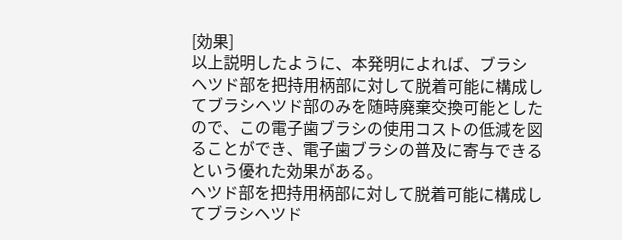[効果]
以上説明したように、本発明によれば、ブラシ
ヘツド部を把持用柄部に対して脱着可能に構成し
てブラシヘツド部のみを随時廃棄交換可能とした
ので、この電子歯ブラシの使用コストの低減を図
ることができ、電子歯ブラシの普及に寄与できる
という優れた効果がある。
ヘツド部を把持用柄部に対して脱着可能に構成し
てブラシヘツド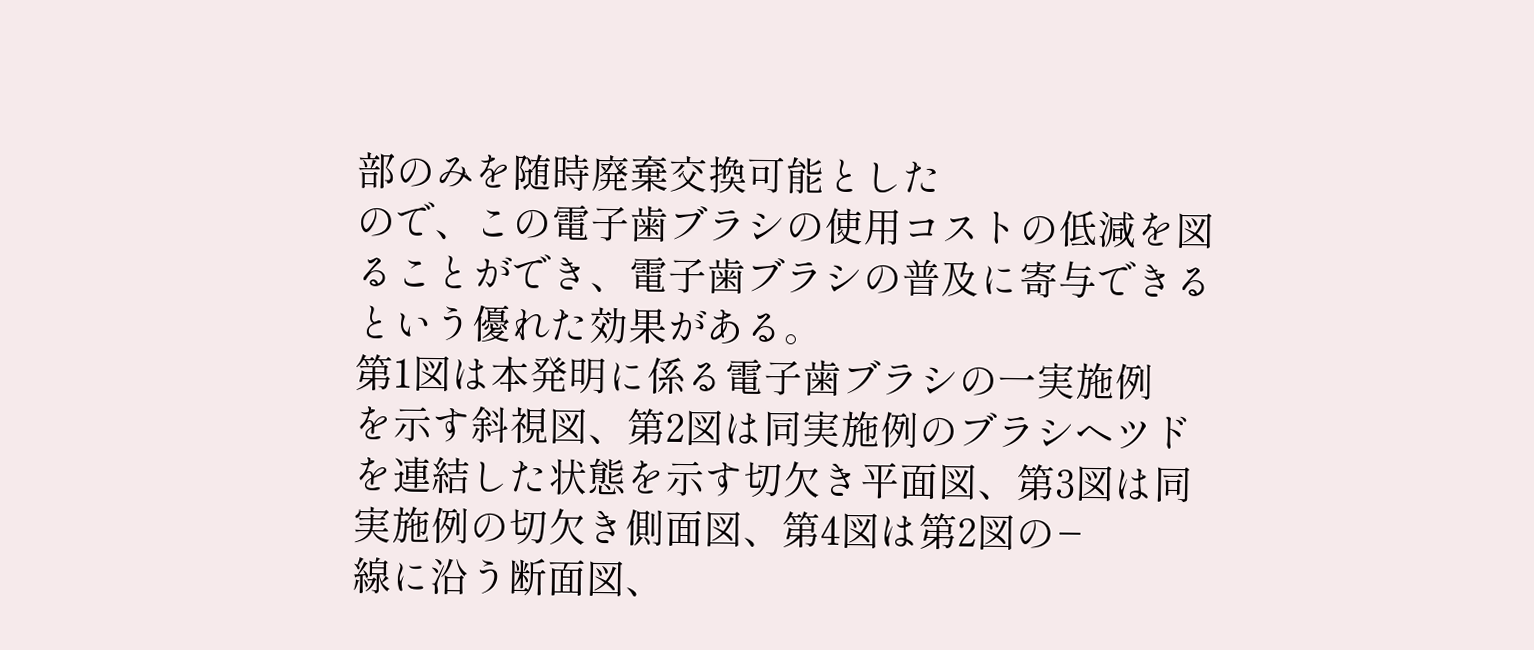部のみを随時廃棄交換可能とした
ので、この電子歯ブラシの使用コストの低減を図
ることができ、電子歯ブラシの普及に寄与できる
という優れた効果がある。
第1図は本発明に係る電子歯ブラシの一実施例
を示す斜視図、第2図は同実施例のブラシヘツド
を連結した状態を示す切欠き平面図、第3図は同
実施例の切欠き側面図、第4図は第2図の−
線に沿う断面図、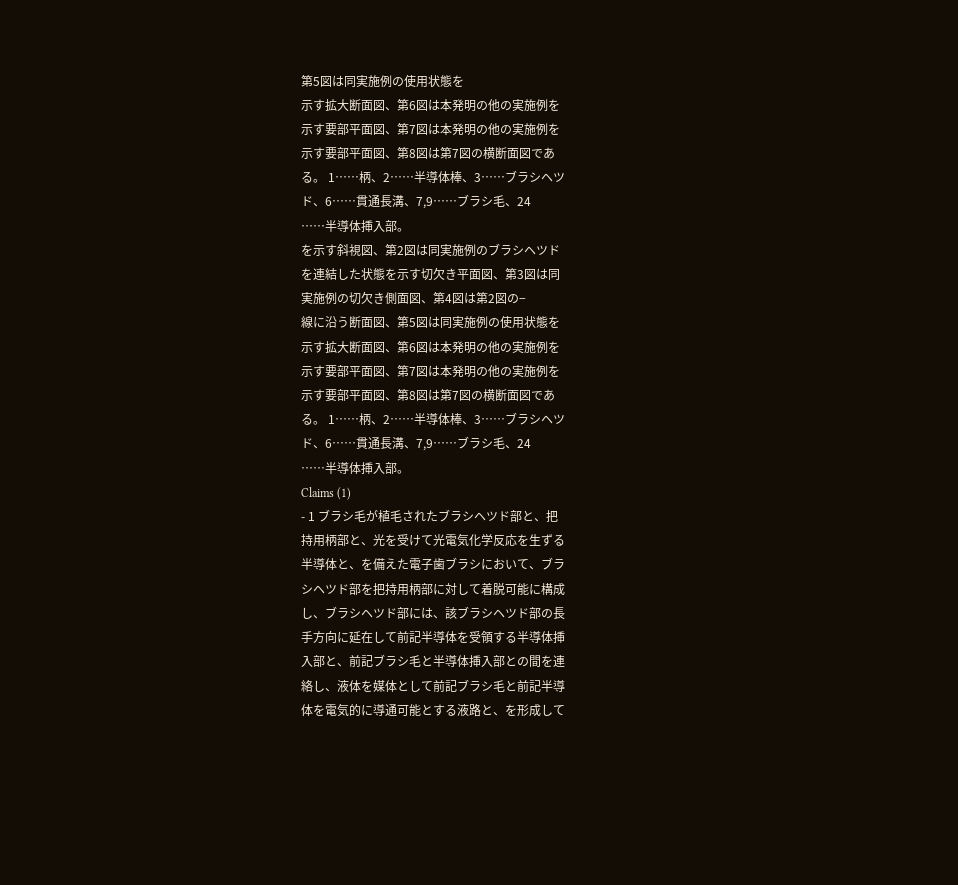第5図は同実施例の使用状態を
示す拡大断面図、第6図は本発明の他の実施例を
示す要部平面図、第7図は本発明の他の実施例を
示す要部平面図、第8図は第7図の横断面図であ
る。 1……柄、2……半導体棒、3……ブラシヘツ
ド、6……貫通長溝、7,9……ブラシ毛、24
……半導体挿入部。
を示す斜視図、第2図は同実施例のブラシヘツド
を連結した状態を示す切欠き平面図、第3図は同
実施例の切欠き側面図、第4図は第2図の−
線に沿う断面図、第5図は同実施例の使用状態を
示す拡大断面図、第6図は本発明の他の実施例を
示す要部平面図、第7図は本発明の他の実施例を
示す要部平面図、第8図は第7図の横断面図であ
る。 1……柄、2……半導体棒、3……ブラシヘツ
ド、6……貫通長溝、7,9……ブラシ毛、24
……半導体挿入部。
Claims (1)
- 1 ブラシ毛が植毛されたブラシヘツド部と、把
持用柄部と、光を受けて光電気化学反応を生ずる
半導体と、を備えた電子歯ブラシにおいて、ブラ
シヘツド部を把持用柄部に対して着脱可能に構成
し、ブラシヘツド部には、該ブラシヘツド部の長
手方向に延在して前記半導体を受領する半導体挿
入部と、前記ブラシ毛と半導体挿入部との間を連
絡し、液体を媒体として前記ブラシ毛と前記半導
体を電気的に導通可能とする液路と、を形成して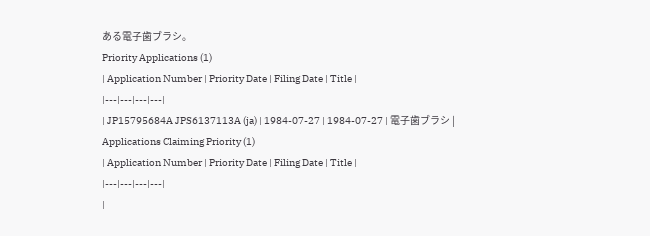ある電子歯ブラシ。
Priority Applications (1)
| Application Number | Priority Date | Filing Date | Title |
|---|---|---|---|
| JP15795684A JPS6137113A (ja) | 1984-07-27 | 1984-07-27 | 電子歯ブラシ |
Applications Claiming Priority (1)
| Application Number | Priority Date | Filing Date | Title |
|---|---|---|---|
|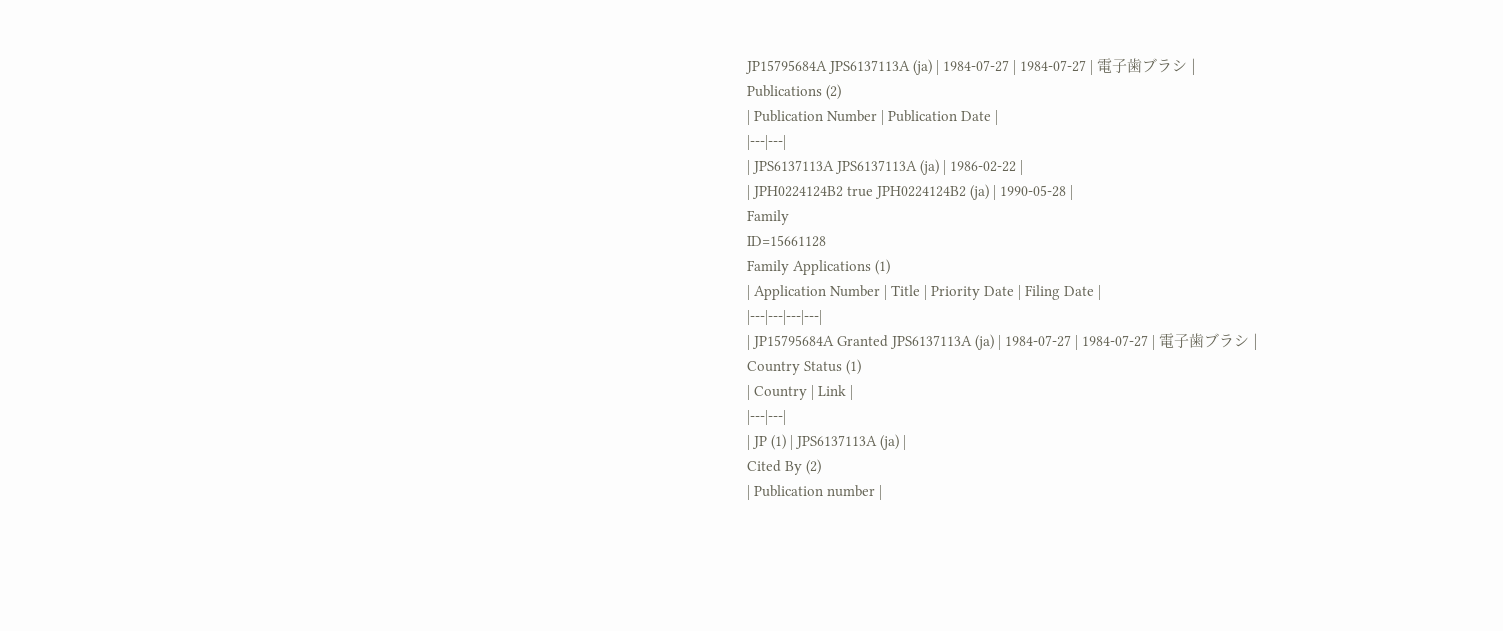JP15795684A JPS6137113A (ja) | 1984-07-27 | 1984-07-27 | 電子歯ブラシ |
Publications (2)
| Publication Number | Publication Date |
|---|---|
| JPS6137113A JPS6137113A (ja) | 1986-02-22 |
| JPH0224124B2 true JPH0224124B2 (ja) | 1990-05-28 |
Family
ID=15661128
Family Applications (1)
| Application Number | Title | Priority Date | Filing Date |
|---|---|---|---|
| JP15795684A Granted JPS6137113A (ja) | 1984-07-27 | 1984-07-27 | 電子歯ブラシ |
Country Status (1)
| Country | Link |
|---|---|
| JP (1) | JPS6137113A (ja) |
Cited By (2)
| Publication number |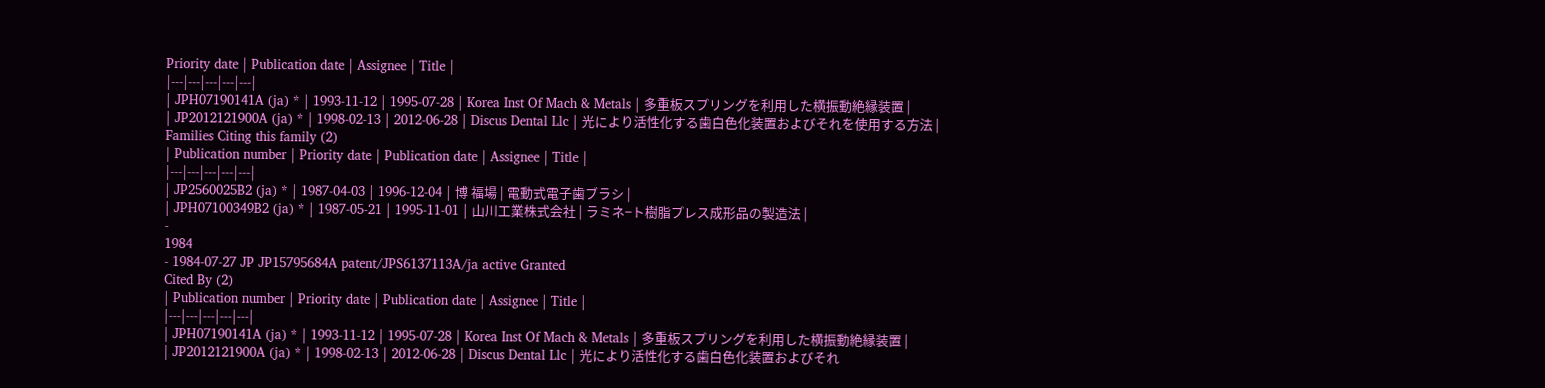Priority date | Publication date | Assignee | Title |
|---|---|---|---|---|
| JPH07190141A (ja) * | 1993-11-12 | 1995-07-28 | Korea Inst Of Mach & Metals | 多重板スプリングを利用した横振動絶縁装置 |
| JP2012121900A (ja) * | 1998-02-13 | 2012-06-28 | Discus Dental Llc | 光により活性化する歯白色化装置およびそれを使用する方法 |
Families Citing this family (2)
| Publication number | Priority date | Publication date | Assignee | Title |
|---|---|---|---|---|
| JP2560025B2 (ja) * | 1987-04-03 | 1996-12-04 | 博 福場 | 電動式電子歯ブラシ |
| JPH07100349B2 (ja) * | 1987-05-21 | 1995-11-01 | 山川工業株式会社 | ラミネ−ト樹脂プレス成形品の製造法 |
-
1984
- 1984-07-27 JP JP15795684A patent/JPS6137113A/ja active Granted
Cited By (2)
| Publication number | Priority date | Publication date | Assignee | Title |
|---|---|---|---|---|
| JPH07190141A (ja) * | 1993-11-12 | 1995-07-28 | Korea Inst Of Mach & Metals | 多重板スプリングを利用した横振動絶縁装置 |
| JP2012121900A (ja) * | 1998-02-13 | 2012-06-28 | Discus Dental Llc | 光により活性化する歯白色化装置およびそれ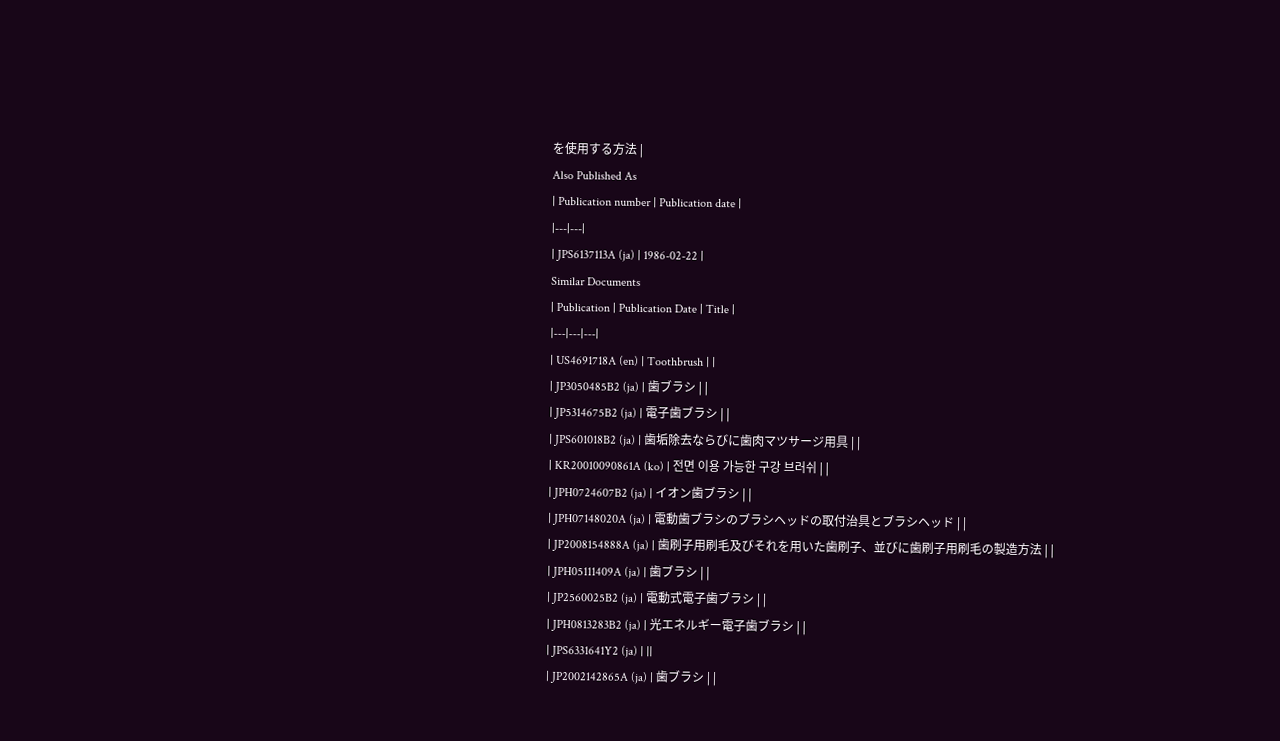を使用する方法 |
Also Published As
| Publication number | Publication date |
|---|---|
| JPS6137113A (ja) | 1986-02-22 |
Similar Documents
| Publication | Publication Date | Title |
|---|---|---|
| US4691718A (en) | Toothbrush | |
| JP3050485B2 (ja) | 歯ブラシ | |
| JP5314675B2 (ja) | 電子歯ブラシ | |
| JPS601018B2 (ja) | 歯垢除去ならびに歯肉マツサージ用具 | |
| KR20010090861A (ko) | 전면 이용 가능한 구강 브러쉬 | |
| JPH0724607B2 (ja) | イオン歯ブラシ | |
| JPH07148020A (ja) | 電動歯ブラシのブラシヘッドの取付治具とブラシヘッド | |
| JP2008154888A (ja) | 歯刷子用刷毛及びそれを用いた歯刷子、並びに歯刷子用刷毛の製造方法 | |
| JPH05111409A (ja) | 歯ブラシ | |
| JP2560025B2 (ja) | 電動式電子歯ブラシ | |
| JPH0813283B2 (ja) | 光エネルギー電子歯ブラシ | |
| JPS6331641Y2 (ja) | ||
| JP2002142865A (ja) | 歯ブラシ | |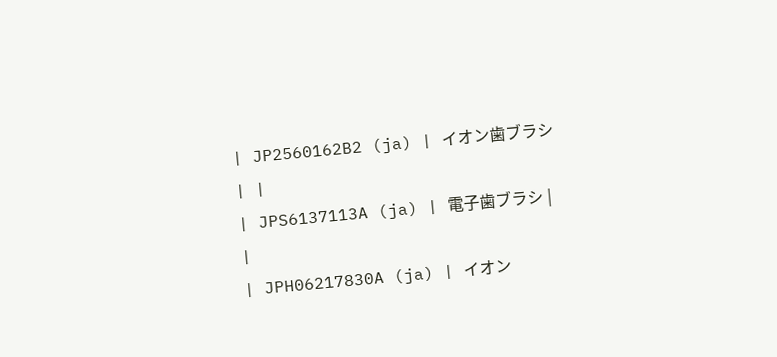| JP2560162B2 (ja) | イオン歯ブラシ | |
| JPS6137113A (ja) | 電子歯ブラシ | |
| JPH06217830A (ja) | イオン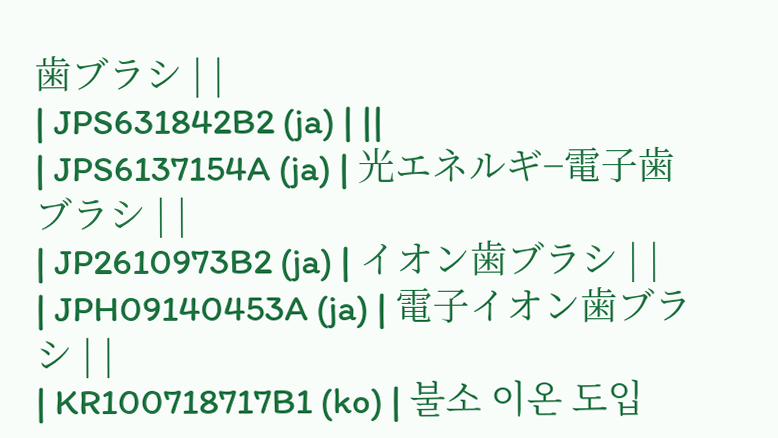歯ブラシ | |
| JPS631842B2 (ja) | ||
| JPS6137154A (ja) | 光エネルギ−電子歯ブラシ | |
| JP2610973B2 (ja) | イオン歯ブラシ | |
| JPH09140453A (ja) | 電子イオン歯ブラシ | |
| KR100718717B1 (ko) | 불소 이온 도입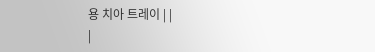용 치아 트레이 | |
|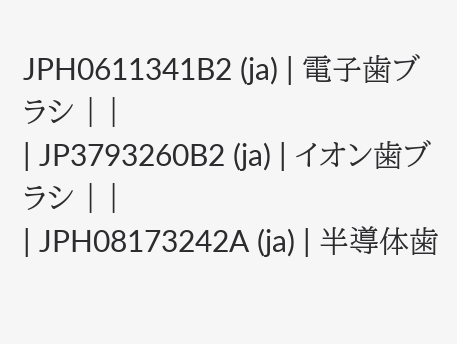JPH0611341B2 (ja) | 電子歯ブラシ | |
| JP3793260B2 (ja) | イオン歯ブラシ | |
| JPH08173242A (ja) | 半導体歯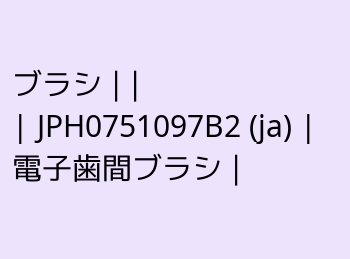ブラシ | |
| JPH0751097B2 (ja) | 電子歯間ブラシ |